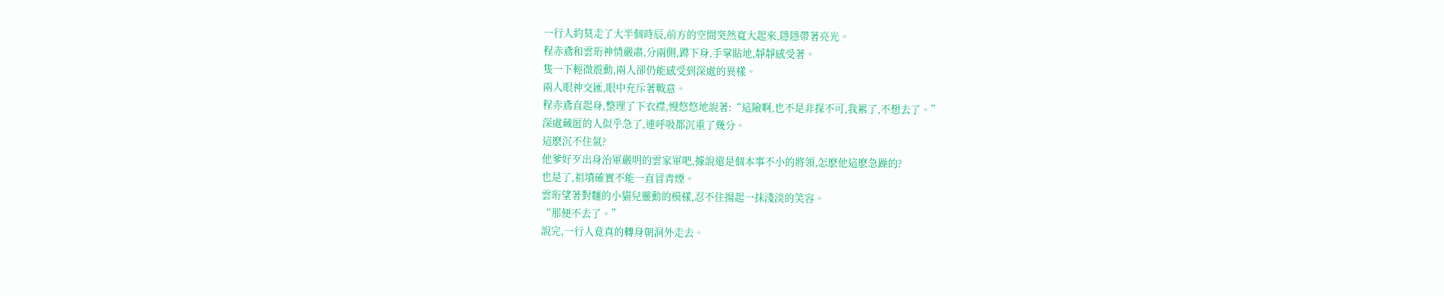一行人約莫走了大半個時辰,前方的空間突然寬大起來,隱隱帶著亮光。
程赤鳶和雲珩神情嚴肅,分兩側,蹲下身,手掌貼地,靜靜感受著。
隻一下輕微震動,兩人卻仍能感受到深處的異樣。
兩人眼神交匯,眼中充斥著戰意。
程赤鳶直起身,整理了下衣襟,慢悠悠地說著:“這險啊,也不是非探不可,我累了,不想去了。”
深處藏匿的人似乎急了,連呼吸都沉重了幾分。
這麽沉不住氣?
他爹好歹出身治軍嚴明的雲家軍吧,據說還是個本事不小的將領,怎麽他這麽急躁的?
也是了,祖墳確實不能一直冒青煙。
雲珩望著對麵的小貓兒靈動的模樣,忍不住揚起一抹淺淡的笑容。
“那便不去了。”
說完,一行人竟真的轉身朝洞外走去。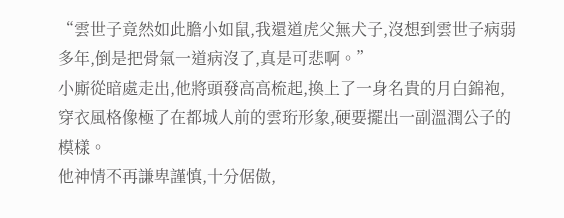“雲世子竟然如此膽小如鼠,我還道虎父無犬子,沒想到雲世子病弱多年,倒是把骨氣一道病沒了,真是可悲啊。”
小廝從暗處走出,他將頭發高高梳起,換上了一身名貴的月白錦袍,穿衣風格像極了在都城人前的雲珩形象,硬要擺出一副溫潤公子的模樣。
他神情不再謙卑謹慎,十分倨傲,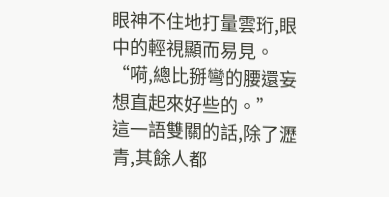眼神不住地打量雲珩,眼中的輕視顯而易見。
“嗬,總比掰彎的腰還妄想直起來好些的。”
這一語雙關的話,除了瀝青,其餘人都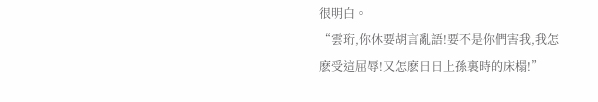很明白。
“雲珩,你休要胡言亂語!要不是你們害我,我怎麽受這屈辱!又怎麽日日上孫裏時的床榻!”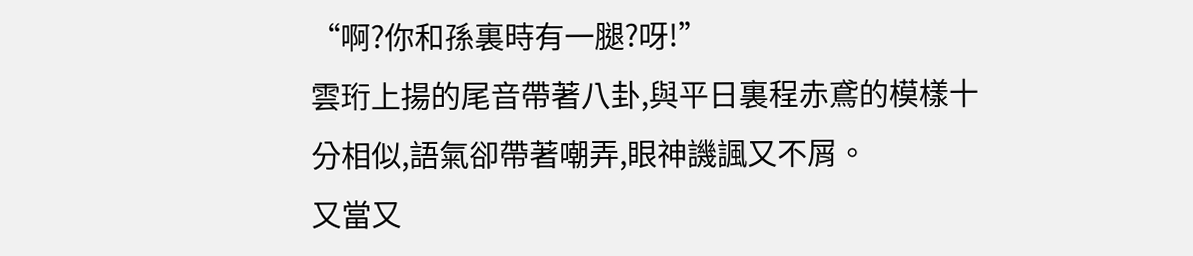“啊?你和孫裏時有一腿?呀!”
雲珩上揚的尾音帶著八卦,與平日裏程赤鳶的模樣十分相似,語氣卻帶著嘲弄,眼神譏諷又不屑。
又當又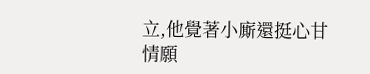立,他覺著小廝還挺心甘情願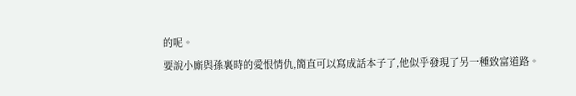的呢。
要說小廝與孫裏時的愛恨情仇,簡直可以寫成話本子了,他似乎發現了另一種致富道路。